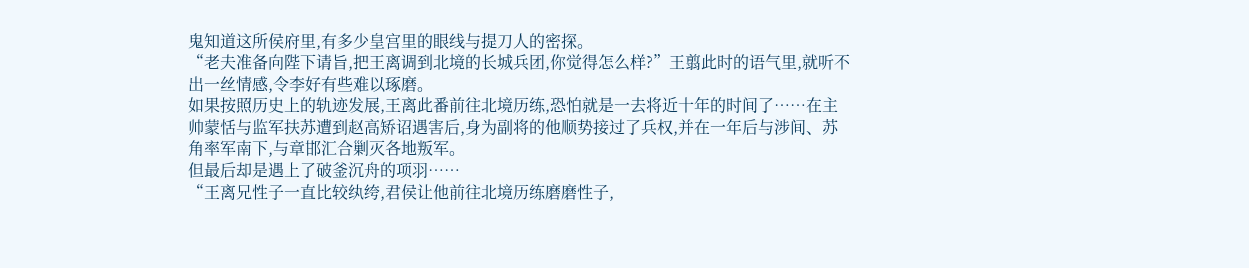鬼知道这所侯府里,有多少皇宫里的眼线与提刀人的密探。
“老夫准备向陛下请旨,把王离调到北境的长城兵团,你觉得怎么样?”王翦此时的语气里,就听不出一丝情感,令李好有些难以琢磨。
如果按照历史上的轨迹发展,王离此番前往北境历练,恐怕就是一去将近十年的时间了……在主帅蒙恬与监军扶苏遭到赵高矫诏遇害后,身为副将的他顺势接过了兵权,并在一年后与涉间、苏角率军南下,与章邯汇合剿灭各地叛军。
但最后却是遇上了破釜沉舟的项羽……
“王离兄性子一直比较纨绔,君侯让他前往北境历练磨磨性子,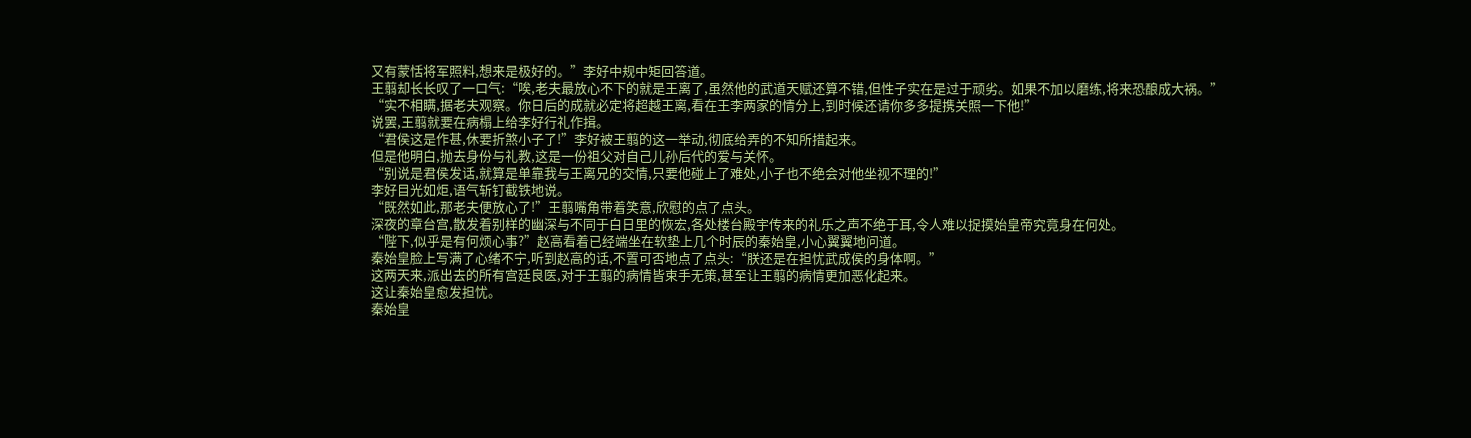又有蒙恬将军照料,想来是极好的。”李好中规中矩回答道。
王翦却长长叹了一口气:“唉,老夫最放心不下的就是王离了,虽然他的武道天赋还算不错,但性子实在是过于顽劣。如果不加以磨练,将来恐酿成大祸。”
“实不相瞒,据老夫观察。你日后的成就必定将超越王离,看在王李两家的情分上,到时候还请你多多提携关照一下他!”
说罢,王翦就要在病榻上给李好行礼作揖。
“君侯这是作甚,休要折煞小子了!”李好被王翦的这一举动,彻底给弄的不知所措起来。
但是他明白,抛去身份与礼教,这是一份祖父对自己儿孙后代的爱与关怀。
“别说是君侯发话,就算是单靠我与王离兄的交情,只要他碰上了难处,小子也不绝会对他坐视不理的!”
李好目光如炬,语气斩钉截铁地说。
“既然如此,那老夫便放心了!”王翦嘴角带着笑意,欣慰的点了点头。
深夜的章台宫,散发着别样的幽深与不同于白日里的恢宏,各处楼台殿宇传来的礼乐之声不绝于耳,令人难以捉摸始皇帝究竟身在何处。
“陛下,似乎是有何烦心事?”赵高看着已经端坐在软垫上几个时辰的秦始皇,小心翼翼地问道。
秦始皇脸上写满了心绪不宁,听到赵高的话,不置可否地点了点头:“朕还是在担忧武成侯的身体啊。”
这两天来,派出去的所有宫廷良医,对于王翦的病情皆束手无策,甚至让王翦的病情更加恶化起来。
这让秦始皇愈发担忧。
秦始皇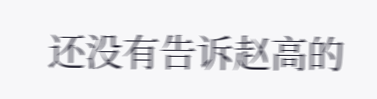还没有告诉赵高的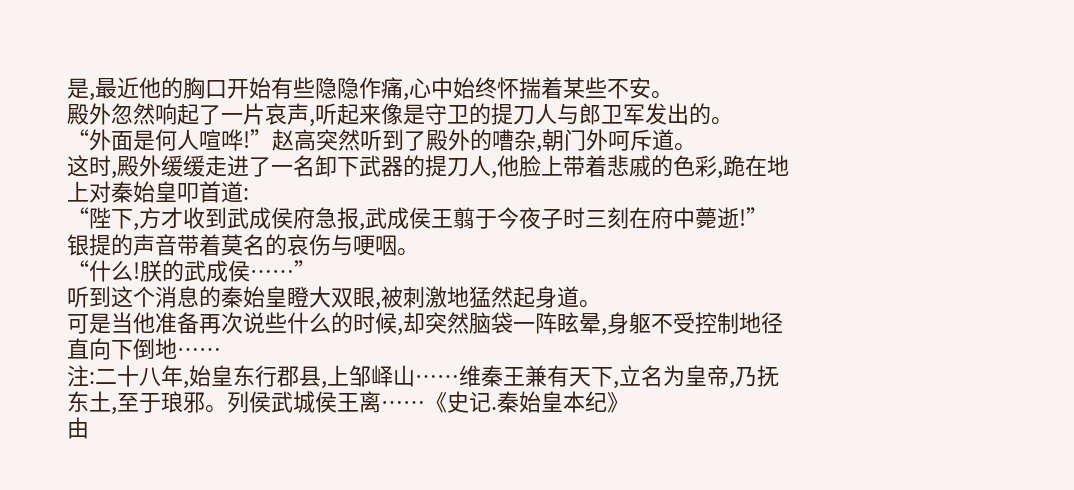是,最近他的胸口开始有些隐隐作痛,心中始终怀揣着某些不安。
殿外忽然响起了一片哀声,听起来像是守卫的提刀人与郎卫军发出的。
“外面是何人喧哗!”赵高突然听到了殿外的嘈杂,朝门外呵斥道。
这时,殿外缓缓走进了一名卸下武器的提刀人,他脸上带着悲戚的色彩,跪在地上对秦始皇叩首道:
“陛下,方才收到武成侯府急报,武成侯王翦于今夜子时三刻在府中薨逝!”
银提的声音带着莫名的哀伤与哽咽。
“什么!朕的武成侯……”
听到这个消息的秦始皇瞪大双眼,被刺激地猛然起身道。
可是当他准备再次说些什么的时候,却突然脑袋一阵眩晕,身躯不受控制地径直向下倒地……
注:二十八年,始皇东行郡县,上邹峄山……维秦王兼有天下,立名为皇帝,乃抚东土,至于琅邪。列侯武城侯王离……《史记.秦始皇本纪》
由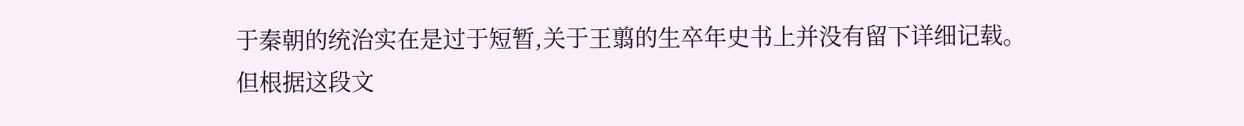于秦朝的统治实在是过于短暂,关于王翦的生卒年史书上并没有留下详细记载。
但根据这段文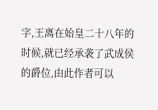字,王离在始皇二十八年的时候,就已经承袭了武成侯的爵位,由此作者可以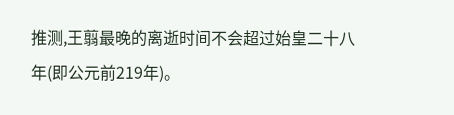推测,王翦最晚的离逝时间不会超过始皇二十八年(即公元前219年)。